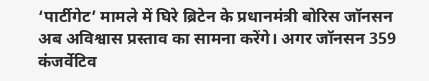‘पार्टीगेट’ मामले में घिरे ब्रिटेन के प्रधानमंत्री बोरिस जॉनसन अब अविश्वास प्रस्ताव का सामना करेंगे। अगर जॉनसन 359 कंजर्वेटिव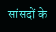सांसदों के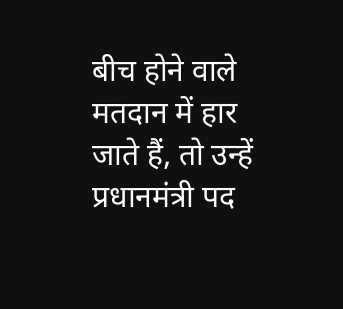बीच होने वाले मतदान में हार जाते हैं, तो उन्हें प्रधानमंत्री पद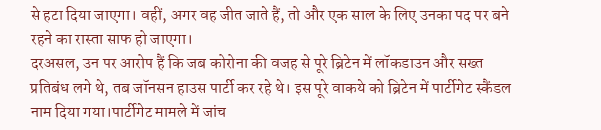से हटा दिया जाएगा। वहीं, अगर वह जीत जाते हैं, तो और एक साल के लिए उनका पद पर बने रहने का रास्ता साफ हो जाएगा।
दरअसल, उन पर आरोप हैं कि जब कोरोना की वजह से पूरे ब्रिटेन में लॉकडाउन और सख्त प्रतिबंध लगे थे, तब जॉनसन हाउस पार्टी कर रहे थे। इस पूरे वाकये को ब्रिटेन में पार्टीगेट स्कैंडल नाम दिया गया।पार्टीगेट मामले में जांच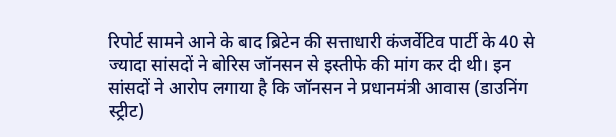रिपोर्ट सामने आने के बाद ब्रिटेन की सत्ताधारी कंजर्वेटिव पार्टी के 40 से ज्यादा सांसदों ने बोरिस जॉनसन से इस्तीफे की मांग कर दी थी। इन सांसदों ने आरोप लगाया है कि जॉनसन ने प्रधानमंत्री आवास (डाउनिंग स्ट्रीट)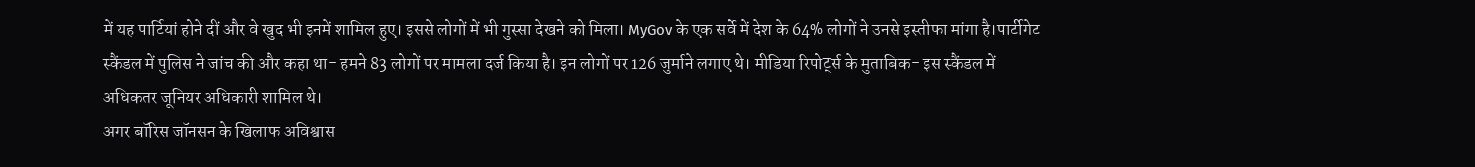में यह पार्टियां होने दीं और वे खुद भी इनमें शामिल हुए। इससे लोगों में भी गुस्सा देखने को मिला। MyGov के एक सर्वे में देश के 64% लोगों ने उनसे इस्तीफा मांगा है।पार्टीगेट स्कैंडल में पुलिस ने जांच की और कहा था- हमने 83 लोगों पर मामला दर्ज किया है। इन लोगों पर 126 जुर्माने लगाए थे। मीडिया रिपोर्ट्स के मुताबिक- इस स्कैंडल में अधिकतर जूनियर अधिकारी शामिल थे।
अगर बॉरिस जॉनसन के खिलाफ अविश्वास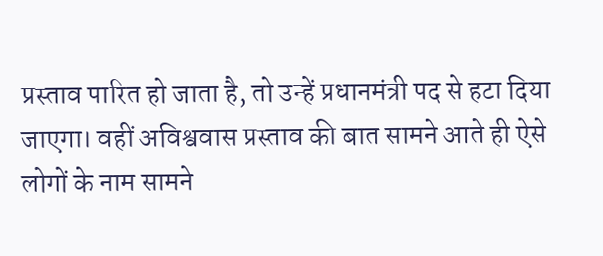प्रस्ताव पारित हो जाता है, तो उन्हें प्रधानमंत्री पद से हटा दिया जाएगा। वहीं अविश्ववास प्रस्ताव की बात सामने आते ही ऐसे लोगों के नाम सामने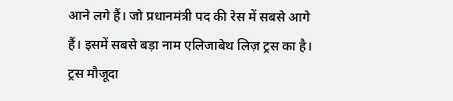आने लगे हैं। जो प्रधानमंत्री पद की रेस में सबसे आगे हैं। इसमें सबसे बड़ा नाम एलिजाबेथ लिज़ ट्रस का है। ट्रस मौजूदा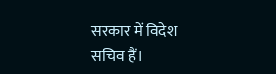सरकार में विदेश सचिव हैं।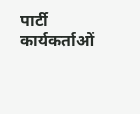पार्टी कार्यकर्ताओं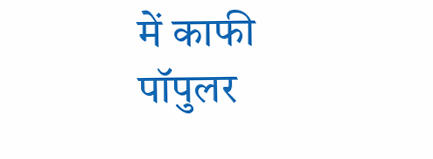में काफी पॉपुलर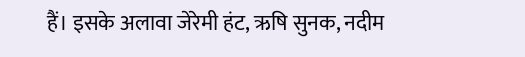हैं। इसके अलावा जेरेमी हंट, ऋषि सुनक, नदीम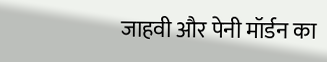जाहवी और पेनी मॉर्डन का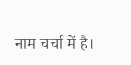नाम चर्चा में है।